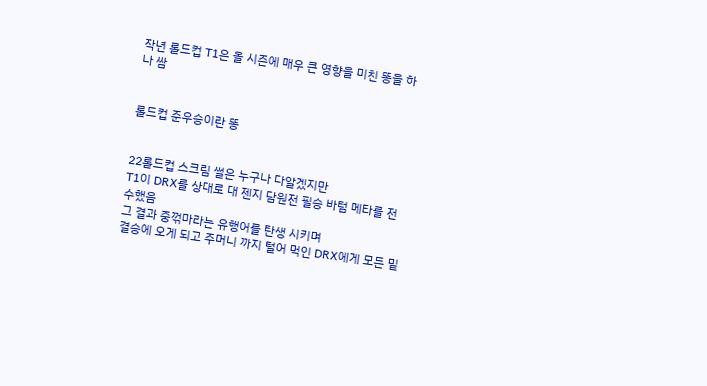작년 롤드컵 T1은 올 시즌에 매우 큰 영향을 미친 똥을 하나 쌈


롤드컵 준우승이란 똥


22롤드컵 스크림 썰은 누구나 다알겠지만
T1이 DRX를 상대로 대 젠지 담원전 필승 바텀 메타를 전수했음
그 결과 중꺾마라는 유행어를 탄생 시키며
결승에 오게 되고 주머니 까지 털어 먹인 DRX에게 모든 밑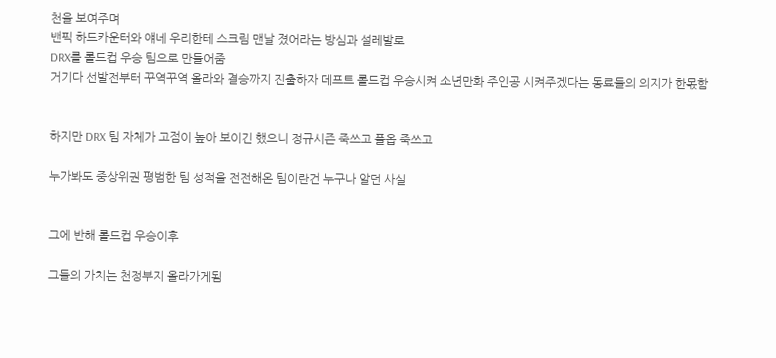천을 보여주며
밴픽 하드카운터와 얘네 우리한테 스크림 맨날 졌어라는 방심과 설레발로
DRX를 롤드컵 우승 팀으로 만들어줌
거기다 선발전부터 꾸역꾸역 올라와 결승까지 진출하자 데프트 롤드컵 우승시켜 소년만화 주인공 시켜주겠다는 동료들의 의지가 한몫함


하지만 DRX 팀 자체가 고점이 높아 보이긴 했으니 정규시즌 죽쓰고 플옵 죽쓰고

누가봐도 중상위권 평범한 팀 성적을 전전해온 팀이란건 누구나 알던 사실


그에 반해 롤드컵 우승이후

그들의 가치는 천정부지 올라가게됨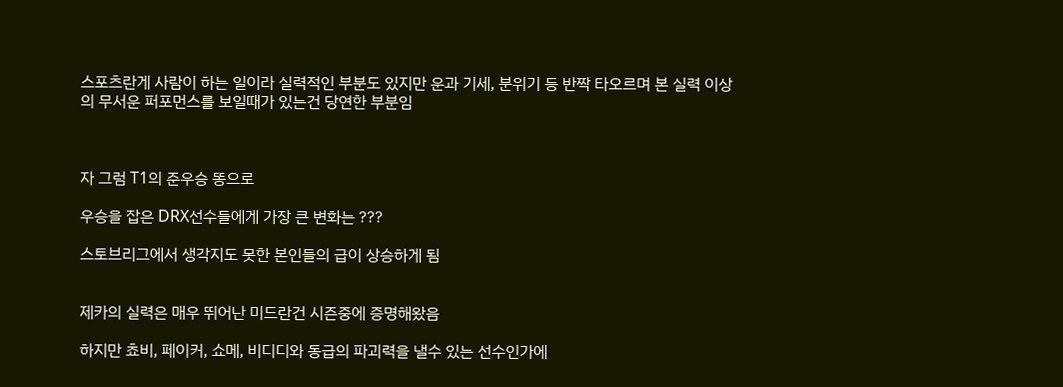스포츠란게 사람이 하는 일이라 실력적인 부분도 있지만 운과 기세, 분위기 등 반짝 타오르며 본 실력 이상의 무서운 퍼포먼스를 보일때가 있는건 당연한 부분임



자 그럼 T1의 준우승 똥으로

우승을 잡은 DRX선수들에게 가장 큰 변화는 ???

스토브리그에서 생각지도 못한 본인들의 급이 상승하게 됨


제카의 실력은 매우 뛰어난 미드란건 시즌중에 증명해왔음

하지만 쵸비, 페이커, 쇼메, 비디디와 동급의 파괴력을 낼수 있는 선수인가에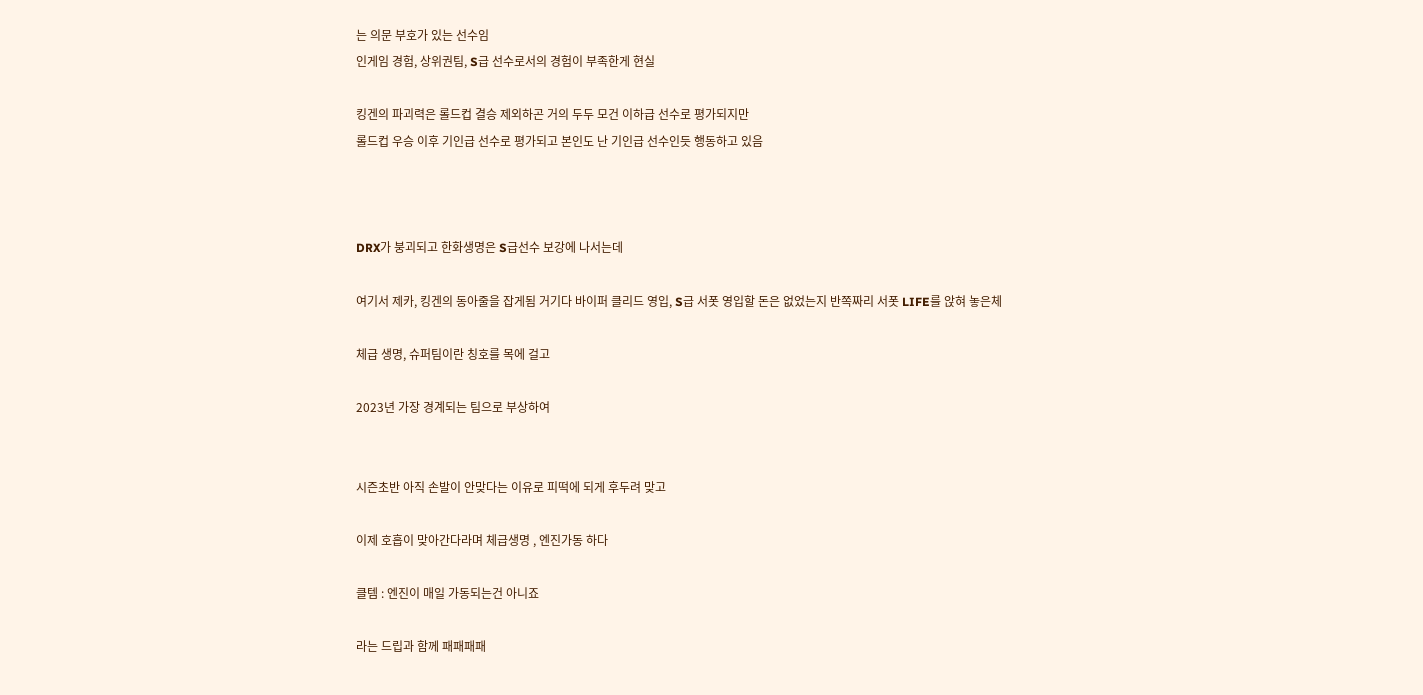는 의문 부호가 있는 선수임
인게임 경험, 상위권팀, S급 선수로서의 경험이 부족한게 현실

킹겐의 파괴력은 롤드컵 결승 제외하곤 거의 두두 모건 이하급 선수로 평가되지만
롤드컵 우승 이후 기인급 선수로 평가되고 본인도 난 기인급 선수인듯 행동하고 있음



DRX가 붕괴되고 한화생명은 S급선수 보강에 나서는데

여기서 제카, 킹겐의 동아줄을 잡게됨 거기다 바이퍼 클리드 영입, S급 서폿 영입할 돈은 없었는지 반쪽짜리 서폿 LIFE를 앉혀 놓은체

체급 생명, 슈퍼팀이란 칭호를 목에 걸고

2023년 가장 경계되는 팀으로 부상하여


시즌초반 아직 손발이 안맞다는 이유로 피떡에 되게 후두려 맞고

이제 호흡이 맞아간다라며 체급생명 , 엔진가동 하다

클템 : 엔진이 매일 가동되는건 아니죠

라는 드립과 함께 패패패패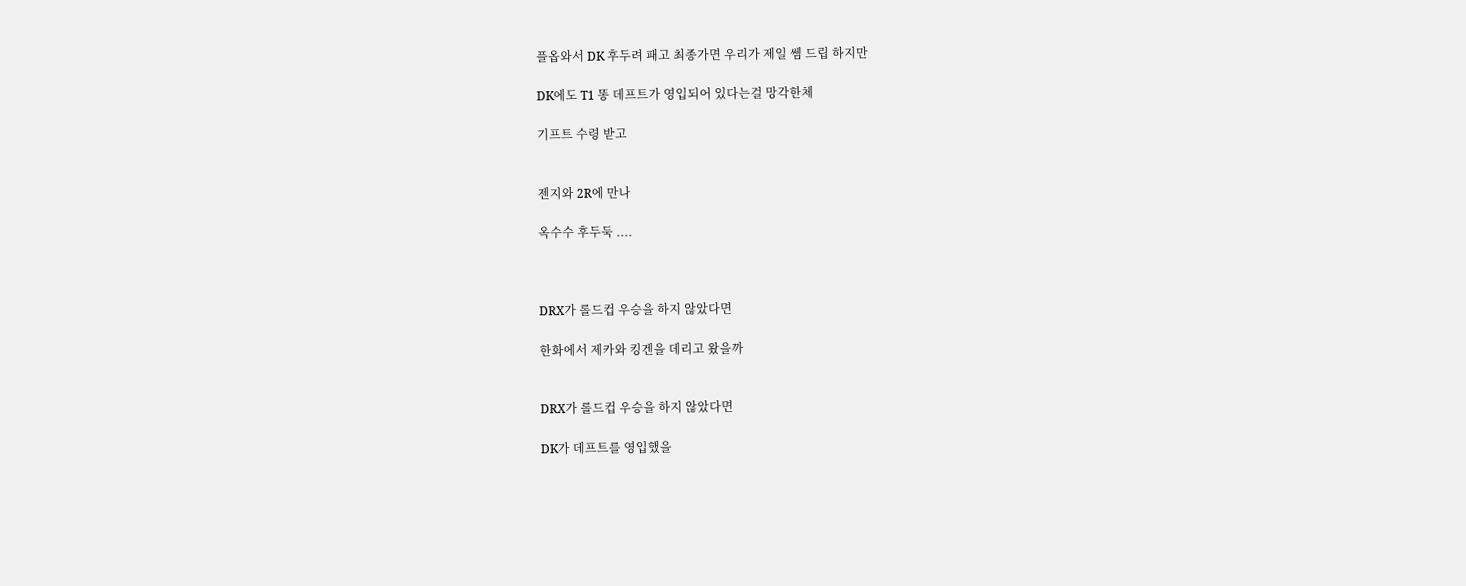플옵와서 DK 후두려 패고 최종가면 우리가 제일 쎔 드립 하지만

DK에도 T1 똥 데프트가 영입되어 있다는걸 망각한체

기프트 수령 받고


젠지와 2R에 만나

옥수수 후두둑 ....



DRX가 롤드컵 우승을 하지 않았다면

한화에서 제카와 킹겐을 데리고 왔을까


DRX가 롤드컵 우승을 하지 않았다면

DK가 데프트를 영입했을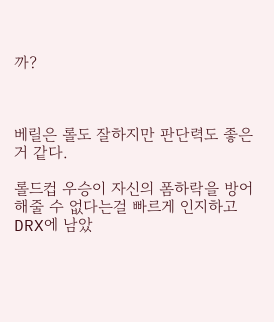까?



베릴은 롤도 잘하지만 판단력도 좋은거 같다.

롤드컵 우승이 자신의 폼하락을 방어해줄 수 없다는걸 빠르게 인지하고 DRX에 남았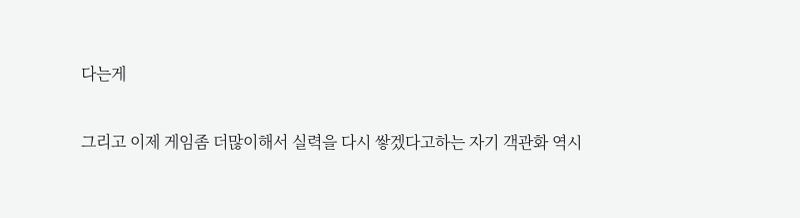다는게

그리고 이제 게임좀 더많이해서 실력을 다시 쌓겠다고하는 자기 객관화 역시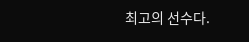최고의 선수다.